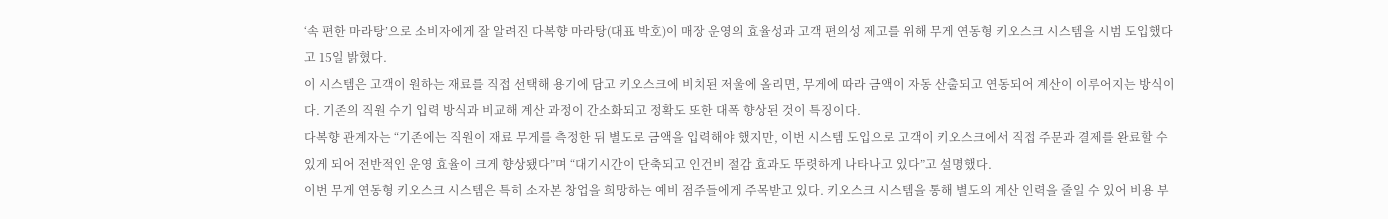‘속 편한 마라탕’으로 소비자에게 잘 알려진 다복향 마라탕(대표 박호)이 매장 운영의 효율성과 고객 편의성 제고를 위해 무게 연동형 키오스크 시스템을 시범 도입했다고 15일 밝혔다.
이 시스템은 고객이 원하는 재료를 직접 선택해 용기에 담고 키오스크에 비치된 저울에 올리면, 무게에 따라 금액이 자동 산출되고 연동되어 계산이 이루어지는 방식이다. 기존의 직원 수기 입력 방식과 비교해 계산 과정이 간소화되고 정확도 또한 대폭 향상된 것이 특징이다.
다복향 관계자는 “기존에는 직원이 재료 무게를 측정한 뒤 별도로 금액을 입력해야 했지만, 이번 시스템 도입으로 고객이 키오스크에서 직접 주문과 결제를 완료할 수 있게 되어 전반적인 운영 효율이 크게 향상됐다”며 “대기시간이 단축되고 인건비 절감 효과도 뚜렷하게 나타나고 있다”고 설명했다.
이번 무게 연동형 키오스크 시스템은 특히 소자본 창업을 희망하는 예비 점주들에게 주목받고 있다. 키오스크 시스템을 통해 별도의 계산 인력을 줄일 수 있어 비용 부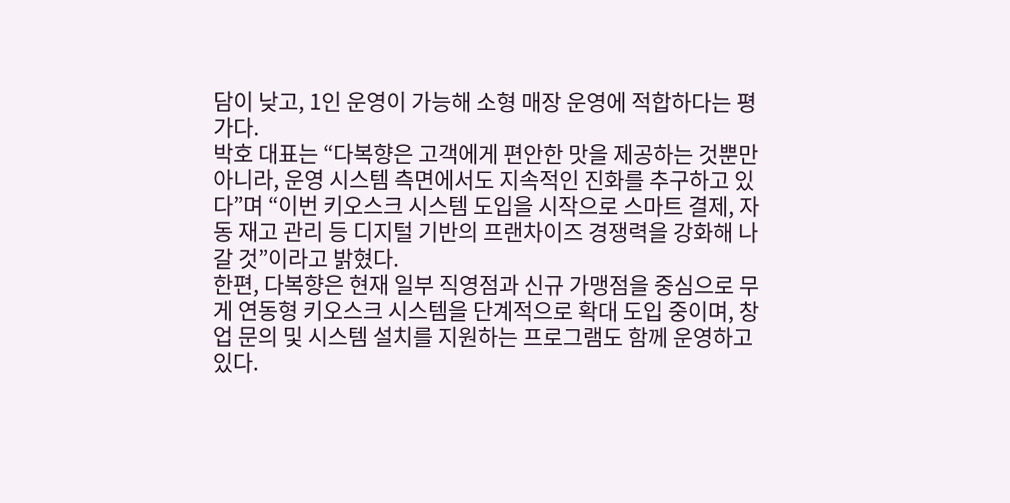담이 낮고, 1인 운영이 가능해 소형 매장 운영에 적합하다는 평가다.
박호 대표는 “다복향은 고객에게 편안한 맛을 제공하는 것뿐만 아니라, 운영 시스템 측면에서도 지속적인 진화를 추구하고 있다”며 “이번 키오스크 시스템 도입을 시작으로 스마트 결제, 자동 재고 관리 등 디지털 기반의 프랜차이즈 경쟁력을 강화해 나갈 것”이라고 밝혔다.
한편, 다복향은 현재 일부 직영점과 신규 가맹점을 중심으로 무게 연동형 키오스크 시스템을 단계적으로 확대 도입 중이며, 창업 문의 및 시스템 설치를 지원하는 프로그램도 함께 운영하고 있다.